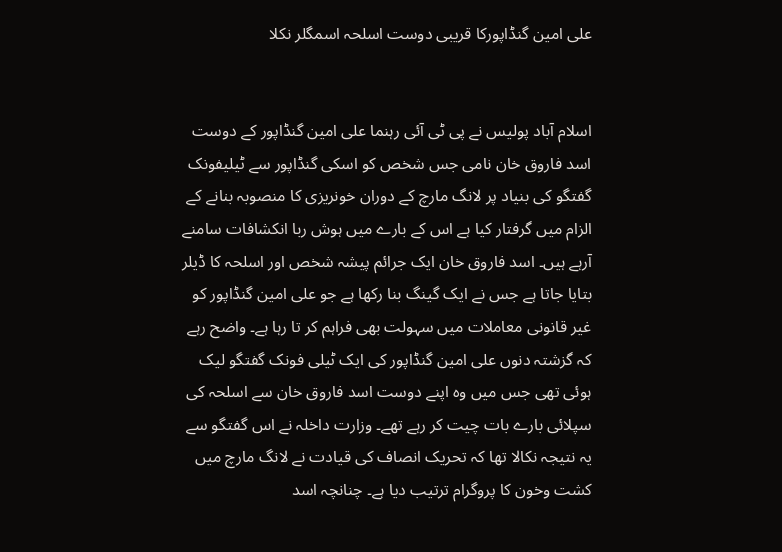علی امین گنڈاپورکا قریبی دوست اسلحہ اسمگلر نکلا


اسلام آباد پولیس نے پی ٹی آئی رہنما علی امین گنڈاپور کے دوست اسد فاروق خان نامی جس شخص کو اسکی گنڈاپور سے ٹیلیفونک گفتگو کی بنیاد پر لانگ مارچ کے دوران خونریزی کا منصوبہ بنانے کے الزام میں گرفتار کیا ہے اس کے بارے میں ہوش ربا انکشافات سامنے آرہے ہیں۔ اسد فاروق خان ایک جرائم پیشہ شخص اور اسلحہ کا ڈیلر بتایا جاتا ہے جس نے ایک گینگ بنا رکھا ہے جو علی امین گنڈاپور کو غیر قانونی معاملات میں سہولت بھی فراہم کر تا رہا ہے۔ واضح رہے کہ گزشتہ دنوں علی امین گنڈاپور کی ایک ٹیلی فونک گفتگو لیک ہوئی تھی جس میں وہ اپنے دوست اسد فاروق خان سے اسلحہ کی سپلائی بارے بات چیت کر رہے تھے۔ وزارت داخلہ نے اس گفتگو سے یہ نتیجہ نکالا تھا کہ تحریک انصاف کی قیادت نے لانگ مارچ میں کشت وخون کا پروگرام ترتیب دیا ہے۔ چنانچہ اسد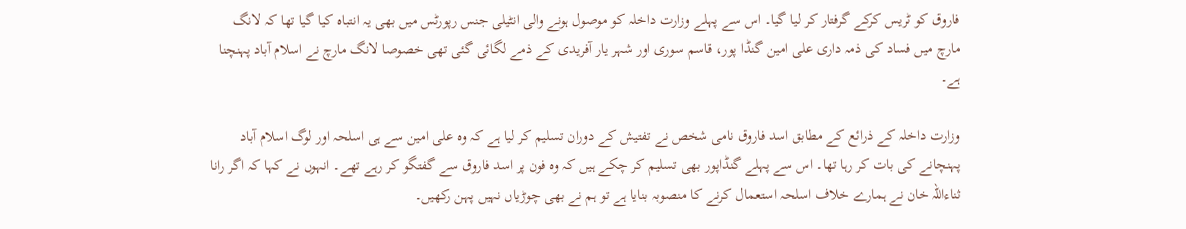فاروق کو ٹریس کرکے گرفتار کر لیا گیا۔ اس سے پہلے وزارت داخلہ کو موصول ہونے والی انٹیلی جنس رپورٹس میں بھی یہ انتباہ کیا گیا تھا کہ لانگ مارچ میں فساد کی ذمہ داری علی امین گنڈا پور، قاسم سوری اور شہر یار آفریدی کے ذمے لگائی گئی تھی خصوصا لانگ مارچ نے اسلام آباد پہنچنا ہے۔

وزارت داخلہ کے ذرائع کے مطابق اسد فاروق نامی شخص نے تفتیش کے دوران تسلیم کر لیا ہے کہ وہ علی امین سے ہی اسلحہ اور لوگ اسلام آباد پہنچانے کی بات کر رہا تھا۔ اس سے پہلے گنڈاپور بھی تسلیم کر چکے ہیں کہ وہ فون پر اسد فاروق سے گفتگو کر رہے تھے۔ انہوں نے کہا کہ اگر رانا ثناءاللہ خان نے ہمارے خلاف اسلحہ استعمال کرنے کا منصوبہ بنایا ہے تو ہم نے بھی چوڑیاں نہیں پہن رکھیں۔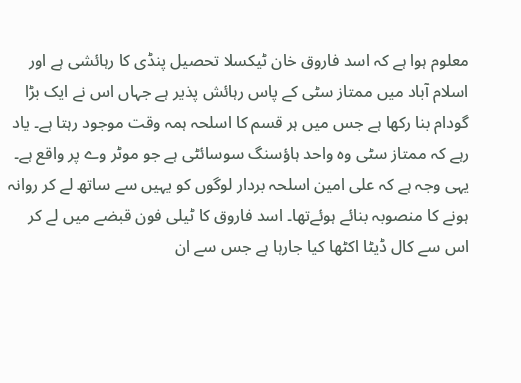معلوم ہوا ہے کہ اسد فاروق خان ٹیکسلا تحصیل پنڈی کا رہائشی ہے اور اسلام آباد میں ممتاز سٹی کے پاس رہائش پذیر ہے جہاں اس نے ایک بڑا گودام بنا رکھا ہے جس میں ہر قسم کا اسلحہ ہمہ وقت موجود رہتا ہے۔ یاد رہے کہ ممتاز سٹی وہ واحد ہاؤسنگ سوسائٹی ہے جو موٹر وے پر واقع ہے۔ یہی وجہ ہے کہ علی امین اسلحہ بردار لوگوں کو یہیں سے ساتھ لے کر روانہ ہونے کا منصوبہ بنائے ہوئےتھا۔ اسد فاروق کا ٹیلی فون قبضے میں لے کر اس سے کال ڈیٹا اکٹھا کیا جارہا ہے جس سے ان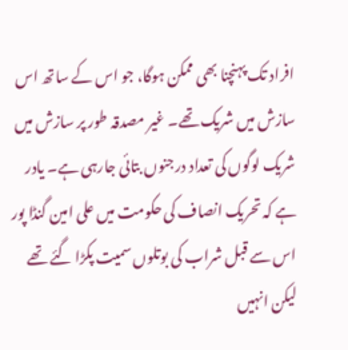افراد تک پہنچنا بھی ممکن ہوگا، جو اس کے ساتھ اس سازش میں شریک تھے۔ غیر مصدقہ طور پر سازش میں شریک لوگوں کی تعداد درجنوں بتائی جارہی ہے۔ یادر ہے کہ تحریک انصاف کی حکومت میں علی امین گنڈا پور اس سے قبل شراب کی بوتلوں سمیت پکڑا گئے تھے لیکن انہیں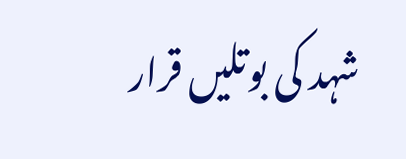شہد کی بوتلیں قرار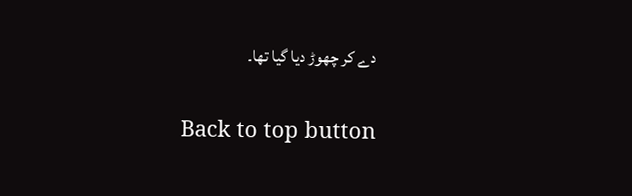دے کر چھوڑ دیا گیا تھا۔

Back to top button